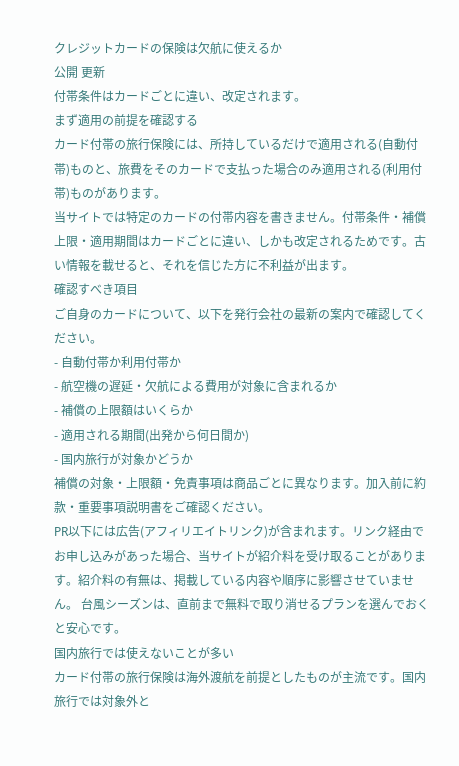クレジットカードの保険は欠航に使えるか
公開 更新
付帯条件はカードごとに違い、改定されます。
まず適用の前提を確認する
カード付帯の旅行保険には、所持しているだけで適用される(自動付帯)ものと、旅費をそのカードで支払った場合のみ適用される(利用付帯)ものがあります。
当サイトでは特定のカードの付帯内容を書きません。付帯条件・補償上限・適用期間はカードごとに違い、しかも改定されるためです。古い情報を載せると、それを信じた方に不利益が出ます。
確認すべき項目
ご自身のカードについて、以下を発行会社の最新の案内で確認してください。
- 自動付帯か利用付帯か
- 航空機の遅延・欠航による費用が対象に含まれるか
- 補償の上限額はいくらか
- 適用される期間(出発から何日間か)
- 国内旅行が対象かどうか
補償の対象・上限額・免責事項は商品ごとに異なります。加入前に約款・重要事項説明書をご確認ください。
PR以下には広告(アフィリエイトリンク)が含まれます。リンク経由でお申し込みがあった場合、当サイトが紹介料を受け取ることがあります。紹介料の有無は、掲載している内容や順序に影響させていません。 台風シーズンは、直前まで無料で取り消せるプランを選んでおくと安心です。
国内旅行では使えないことが多い
カード付帯の旅行保険は海外渡航を前提としたものが主流です。国内旅行では対象外と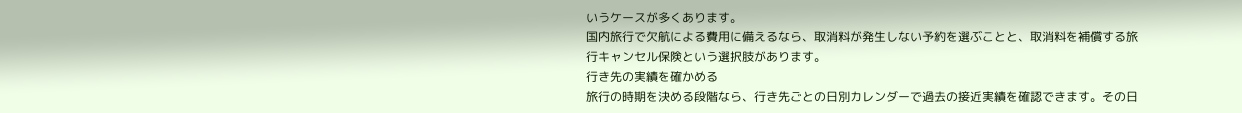いうケースが多くあります。
国内旅行で欠航による費用に備えるなら、取消料が発生しない予約を選ぶことと、取消料を補償する旅行キャンセル保険という選択肢があります。
行き先の実績を確かめる
旅行の時期を決める段階なら、行き先ごとの日別カレンダーで過去の接近実績を確認できます。その日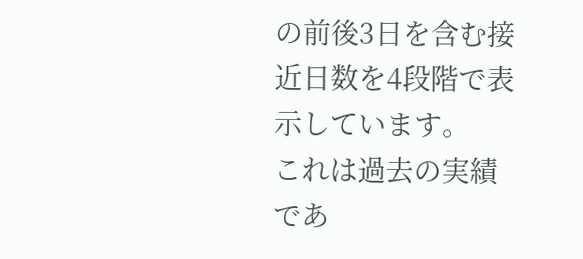の前後3日を含む接近日数を4段階で表示しています。
これは過去の実績であ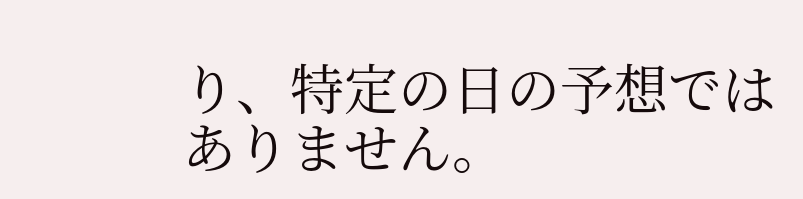り、特定の日の予想ではありません。